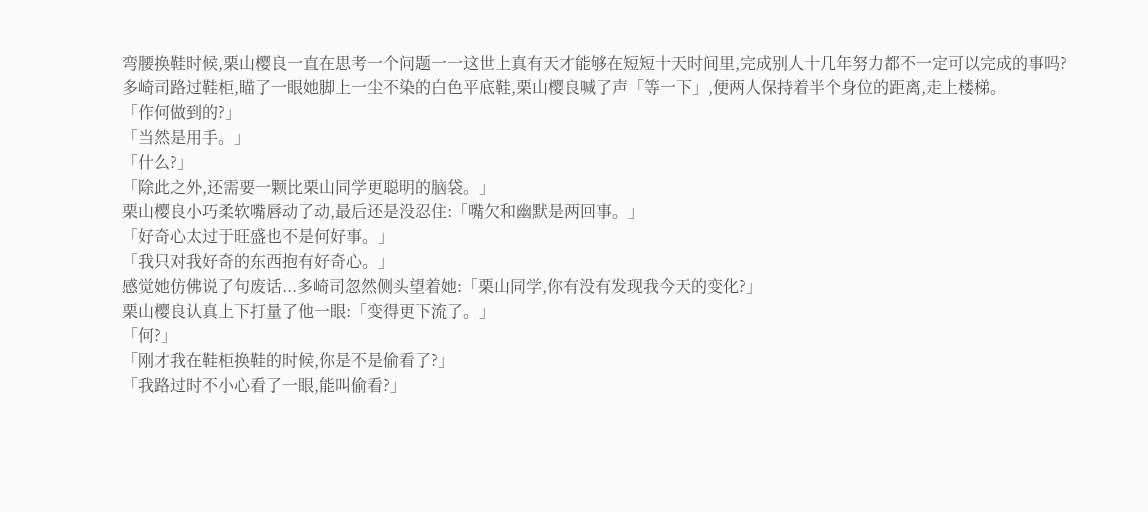弯腰换鞋时候,栗山樱良一直在思考一个问题一一这世上真有天才能够在短短十天时间里,完成别人十几年努力都不一定可以完成的事吗?
多崎司路过鞋柜,瞄了一眼她脚上一尘不染的白色平底鞋,栗山樱良喊了声「等一下」,便两人保持着半个身位的距离,走上楼梯。
「作何做到的?」
「当然是用手。」
「什么?」
「除此之外,还需要一颗比栗山同学更聪明的脑袋。」
栗山樱良小巧柔软嘴唇动了动,最后还是没忍住:「嘴欠和幽默是两回事。」
「好奇心太过于旺盛也不是何好事。」
「我只对我好奇的东西抱有好奇心。」
感觉她仿佛说了句废话...多崎司忽然侧头望着她:「栗山同学,你有没有发现我今天的变化?」
栗山樱良认真上下打量了他一眼:「变得更下流了。」
「何?」
「刚才我在鞋柜换鞋的时候,你是不是偷看了?」
「我路过时不小心看了一眼,能叫偷看?」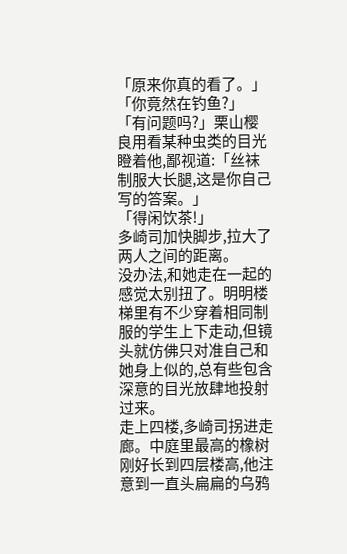「原来你真的看了。」
「你竟然在钓鱼?」
「有问题吗?」栗山樱良用看某种虫类的目光瞪着他,鄙视道:「丝袜制服大长腿,这是你自己写的答案。」
「得闲饮茶!」
多崎司加快脚步,拉大了两人之间的距离。
没办法,和她走在一起的感觉太别扭了。明明楼梯里有不少穿着相同制服的学生上下走动,但镜头就仿佛只对准自己和她身上似的,总有些包含深意的目光放肆地投射过来。
走上四楼,多崎司拐进走廊。中庭里最高的橡树刚好长到四层楼高,他注意到一直头扁扁的乌鸦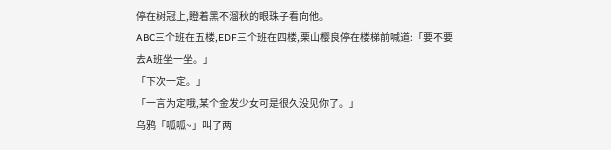停在树冠上,瞪着黑不溜秋的眼珠子看向他。
ABC三个班在五楼,EDF三个班在四楼,栗山樱良停在楼梯前喊道:「要不要去A班坐一坐。」
「下次一定。」
「一言为定哦,某个金发少女可是很久没见你了。」
乌鸦「呱呱~」叫了两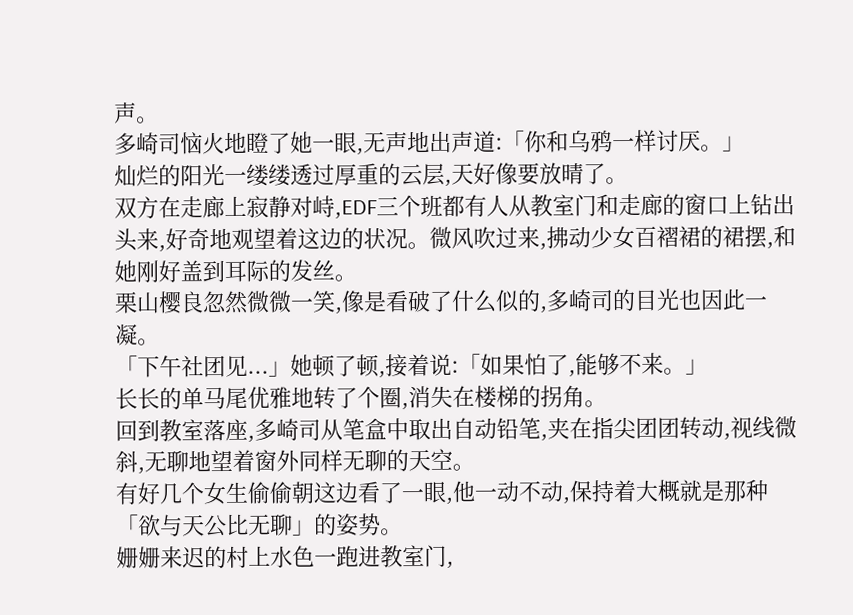声。
多崎司恼火地瞪了她一眼,无声地出声道:「你和乌鸦一样讨厌。」
灿烂的阳光一缕缕透过厚重的云层,天好像要放晴了。
双方在走廊上寂静对峙,EDF三个班都有人从教室门和走廊的窗口上钻出头来,好奇地观望着这边的状况。微风吹过来,拂动少女百褶裙的裙摆,和她刚好盖到耳际的发丝。
栗山樱良忽然微微一笑,像是看破了什么似的,多崎司的目光也因此一凝。
「下午社团见...」她顿了顿,接着说:「如果怕了,能够不来。」
长长的单马尾优雅地转了个圈,消失在楼梯的拐角。
回到教室落座,多崎司从笔盒中取出自动铅笔,夹在指尖团团转动,视线微斜,无聊地望着窗外同样无聊的天空。
有好几个女生偷偷朝这边看了一眼,他一动不动,保持着大概就是那种「欲与天公比无聊」的姿势。
姗姗来迟的村上水色一跑进教室门,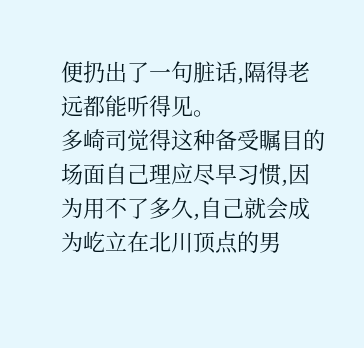便扔出了一句脏话,隔得老远都能听得见。
多崎司觉得这种备受瞩目的场面自己理应尽早习惯,因为用不了多久,自己就会成为屹立在北川顶点的男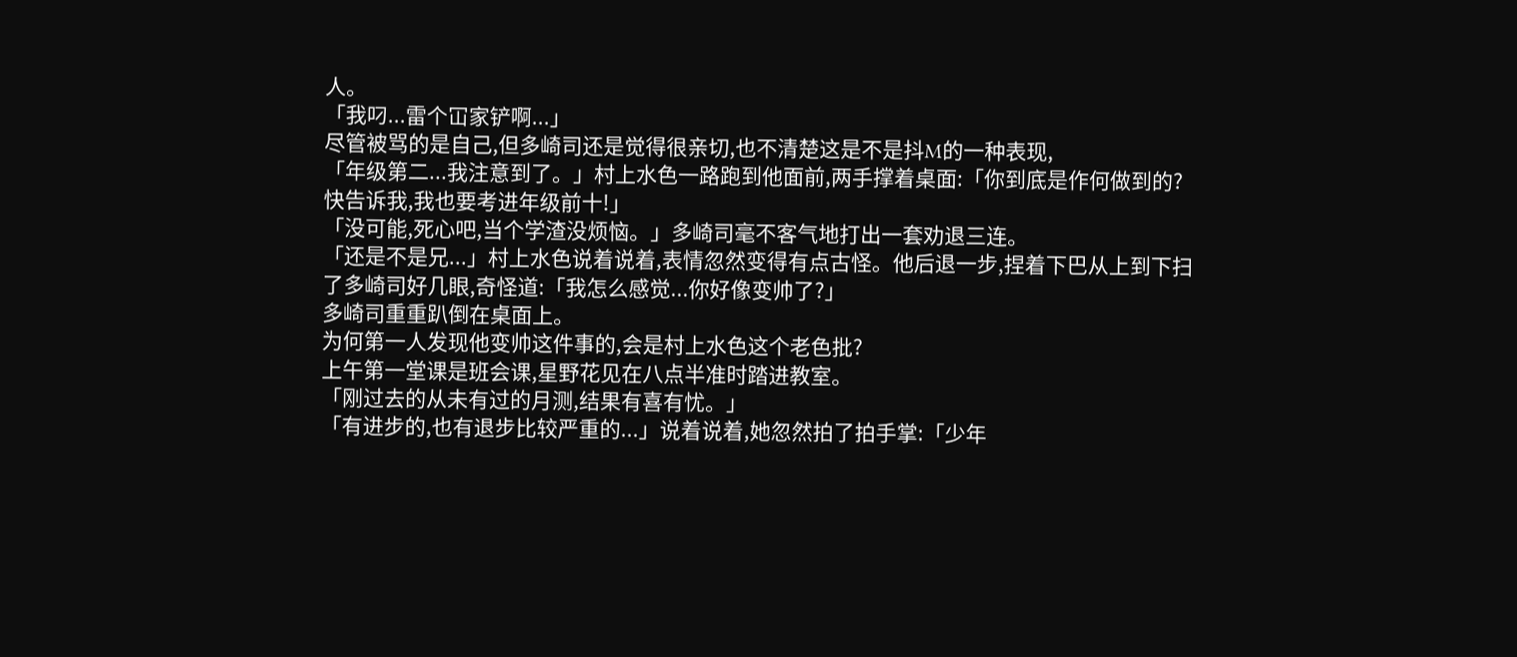人。
「我叼...雷个冚家铲啊...」
尽管被骂的是自己,但多崎司还是觉得很亲切,也不清楚这是不是抖M的一种表现,
「年级第二...我注意到了。」村上水色一路跑到他面前,两手撑着桌面:「你到底是作何做到的?快告诉我,我也要考进年级前十!」
「没可能,死心吧,当个学渣没烦恼。」多崎司毫不客气地打出一套劝退三连。
「还是不是兄...」村上水色说着说着,表情忽然变得有点古怪。他后退一步,捏着下巴从上到下扫了多崎司好几眼,奇怪道:「我怎么感觉...你好像变帅了?」
多崎司重重趴倒在桌面上。
为何第一人发现他变帅这件事的,会是村上水色这个老色批?
上午第一堂课是班会课,星野花见在八点半准时踏进教室。
「刚过去的从未有过的月测,结果有喜有忧。」
「有进步的,也有退步比较严重的...」说着说着,她忽然拍了拍手掌:「少年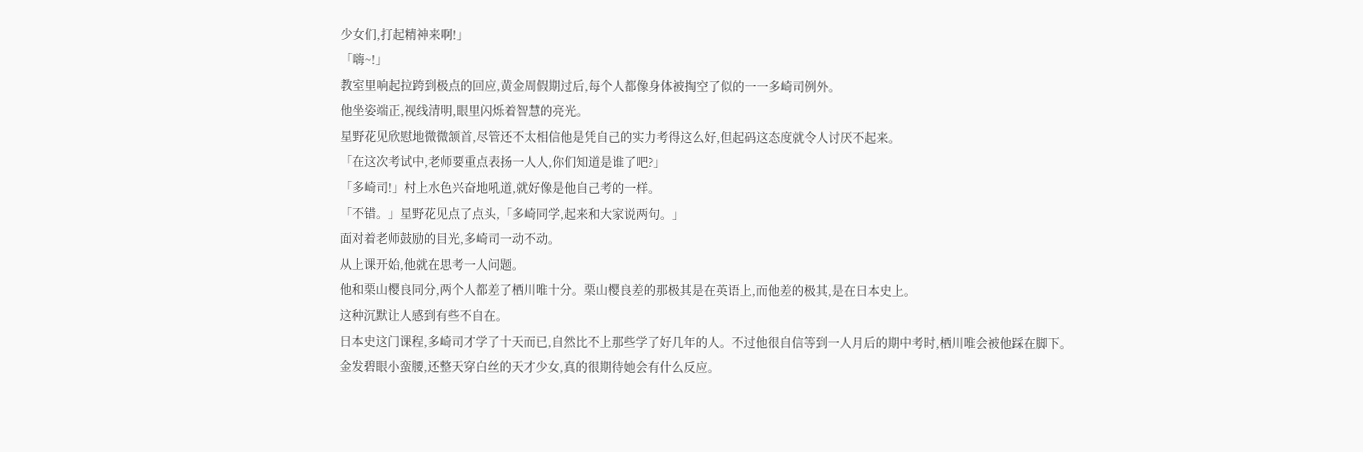少女们,打起精神来啊!」
「嗨~!」
教室里响起拉跨到极点的回应,黄金周假期过后,每个人都像身体被掏空了似的一一多崎司例外。
他坐姿端正,视线清明,眼里闪烁着智慧的亮光。
星野花见欣慰地微微颔首,尽管还不太相信他是凭自己的实力考得这么好,但起码这态度就令人讨厌不起来。
「在这次考试中,老师要重点表扬一人人,你们知道是谁了吧?」
「多崎司!」村上水色兴奋地吼道,就好像是他自己考的一样。
「不错。」星野花见点了点头,「多崎同学,起来和大家说两句。」
面对着老师鼓励的目光,多崎司一动不动。
从上课开始,他就在思考一人问题。
他和栗山樱良同分,两个人都差了栖川唯十分。栗山樱良差的那极其是在英语上,而他差的极其,是在日本史上。
这种沉默让人感到有些不自在。
日本史这门课程,多崎司才学了十天而已,自然比不上那些学了好几年的人。不过他很自信等到一人月后的期中考时,栖川唯会被他踩在脚下。
金发碧眼小蛮腰,还整天穿白丝的天才少女,真的很期待她会有什么反应。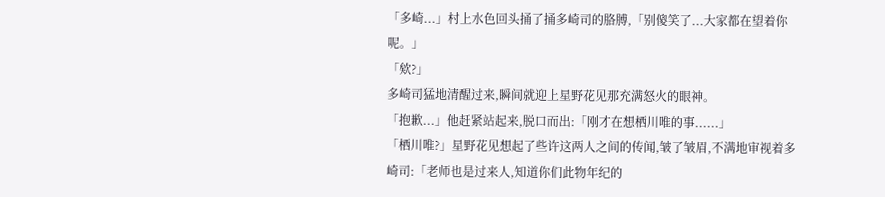「多崎...」村上水色回头捅了捅多崎司的胳膊,「别傻笑了...大家都在望着你呢。」
「欸?」
多崎司猛地清醒过来,瞬间就迎上星野花见那充满怒火的眼神。
「抱歉...」他赶紧站起来,脱口而出:「刚才在想栖川唯的事......」
「栖川唯?」星野花见想起了些许这两人之间的传闻,皱了皱眉,不满地审视着多崎司:「老师也是过来人,知道你们此物年纪的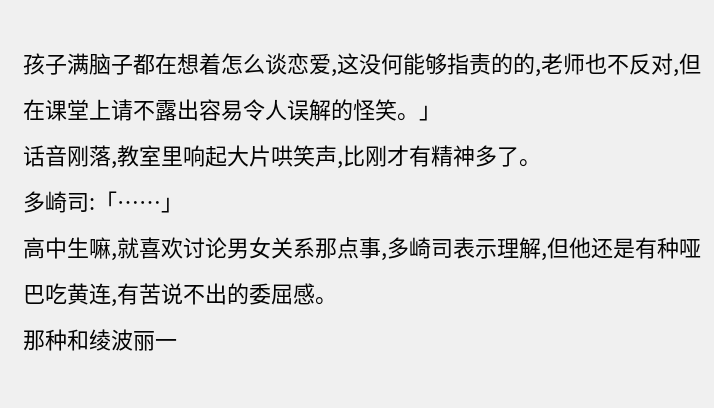孩子满脑子都在想着怎么谈恋爱,这没何能够指责的的,老师也不反对,但在课堂上请不露出容易令人误解的怪笑。」
话音刚落,教室里响起大片哄笑声,比刚才有精神多了。
多崎司:「……」
高中生嘛,就喜欢讨论男女关系那点事,多崎司表示理解,但他还是有种哑巴吃黄连,有苦说不出的委屈感。
那种和绫波丽一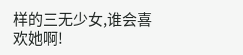样的三无少女,谁会喜欢她啊!